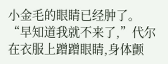小金毛的眼睛已经肿了。
“早知道我就不来了,”代尔在衣服上蹭蹭眼睛,身体颤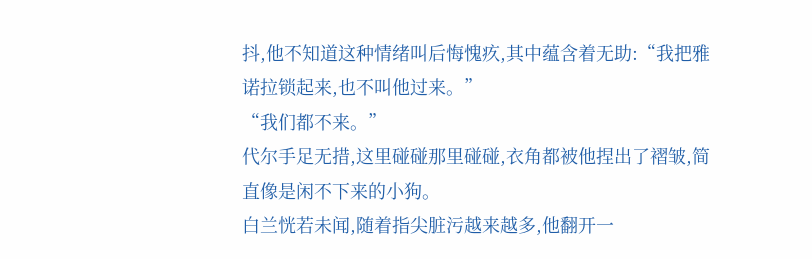抖,他不知道这种情绪叫后悔愧疚,其中蕴含着无助:“我把雅诺拉锁起来,也不叫他过来。”
“我们都不来。”
代尔手足无措,这里碰碰那里碰碰,衣角都被他捏出了褶皱,简直像是闲不下来的小狗。
白兰恍若未闻,随着指尖脏污越来越多,他翻开一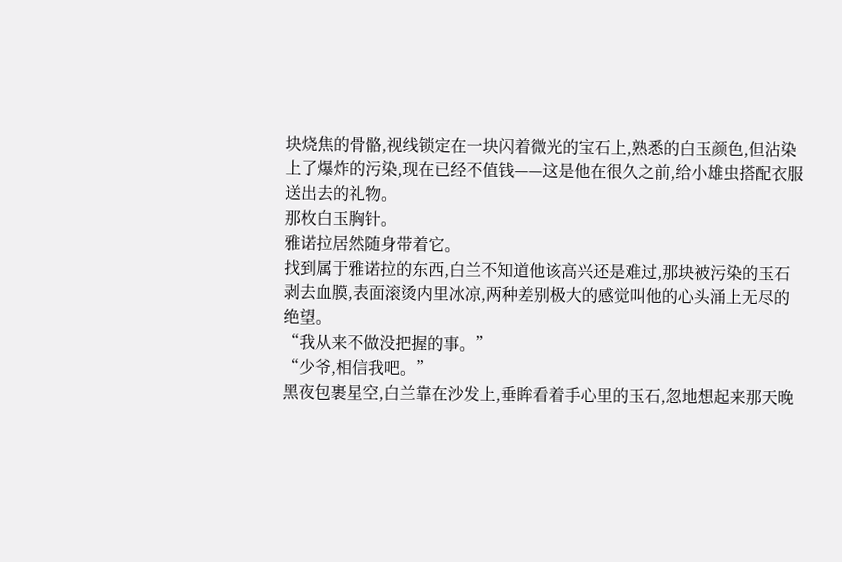块烧焦的骨骼,视线锁定在一块闪着微光的宝石上,熟悉的白玉颜色,但沾染上了爆炸的污染,现在已经不值钱——这是他在很久之前,给小雄虫搭配衣服送出去的礼物。
那枚白玉胸针。
雅诺拉居然随身带着它。
找到属于雅诺拉的东西,白兰不知道他该高兴还是难过,那块被污染的玉石剥去血膜,表面滚烫内里冰凉,两种差别极大的感觉叫他的心头涌上无尽的绝望。
“我从来不做没把握的事。”
“少爷,相信我吧。”
黑夜包裹星空,白兰靠在沙发上,垂眸看着手心里的玉石,忽地想起来那天晚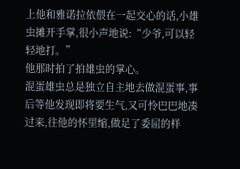上他和雅诺拉依偎在一起交心的话,小雄虫摊开手掌,很小声地说:“少爷,可以轻轻地打。”
他那时拍了拍雄虫的掌心。
混蛋雄虫总是独立自主地去做混蛋事,事后等他发现即将要生气,又可怜巴巴地凑过来,往他的怀里缩,做足了委屈的样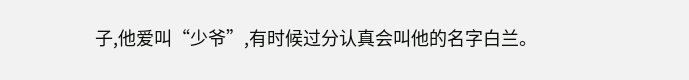子,他爱叫“少爷”,有时候过分认真会叫他的名字白兰。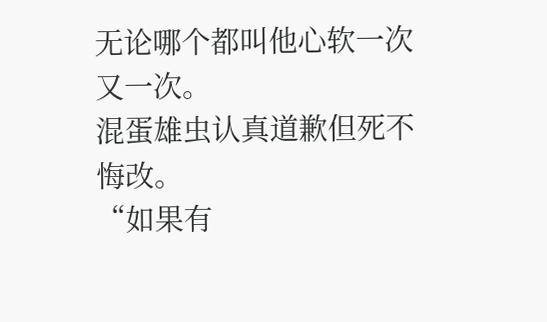无论哪个都叫他心软一次又一次。
混蛋雄虫认真道歉但死不悔改。
“如果有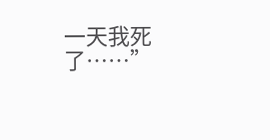一天我死了……”